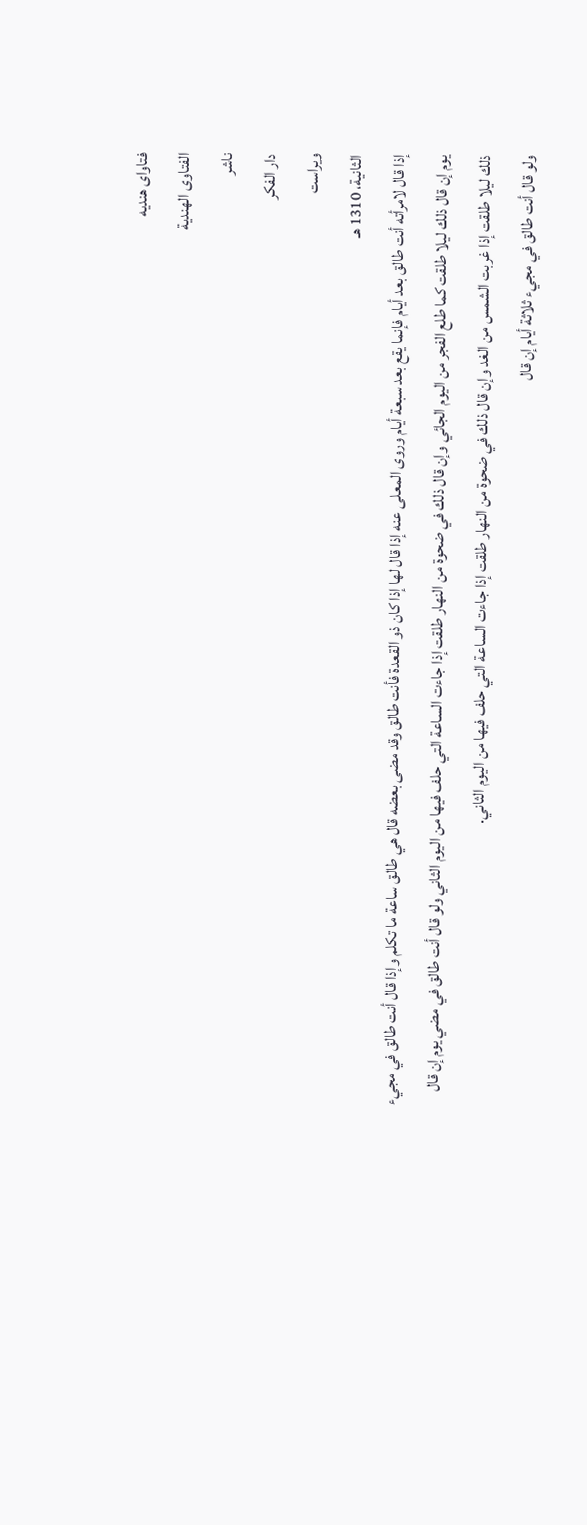فتاوای هندیه
الفتاوى الهندية
ناشر
دار الفكر
ویراست
الثانية، 1310 هـ
إذا قال لامرأته أنت طالق بعد أيام فإنما يقع بعد سبعة أيام وروى المعلى عنه إذا قال لها إذا كان ذو القعدة فأنت طالق وقد مضى بعضه قال هي طالق ساعة ما تكلم وإذا قال أنت طالق في مجيء يوم إن قال ذلك ليلا طلقت كما طلع الفجر من اليوم الجائي وإن قال ذلك في ضحوة من النهار طلقت إذا جاءت الساعة التي حلف فيها من اليوم الثاني ولو قال أنت طالق في مضي يوم إن قال ذلك ليلا طلقت إذا غربت الشمس من الغد وإن قال ذلك في ضحوة من النهار طلقت إذا جاءت الساعة التي حلف فيها من اليوم الثاني.
ولو قال أنت طالق في مجيء ثلاثة أيام إن قال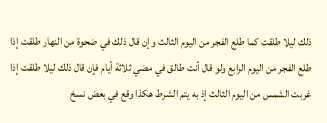ذلك ليلا طلقت كما طلع الفجر من اليوم الثالث وإن قال ذلك في ضحوة من النهار طلقت إذا طلع الفجر من اليوم الرابع ولو قال أنت طالق في مضي ثلاثة أيام فإن قال ذلك ليلا طلقت إذا غربت الشمس من اليوم الثالث إذ به يتم الشرط هكذا وقع في بعض نسخ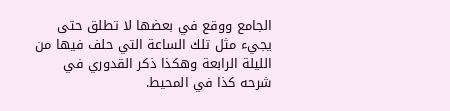الجامع ووقع في بعضها لا تطلق حتى يجيء مثل تلك الساعة التي حلف فيها من الليلة الرابعة وهكذا ذكر القدوري في شرحه كذا في المحيط.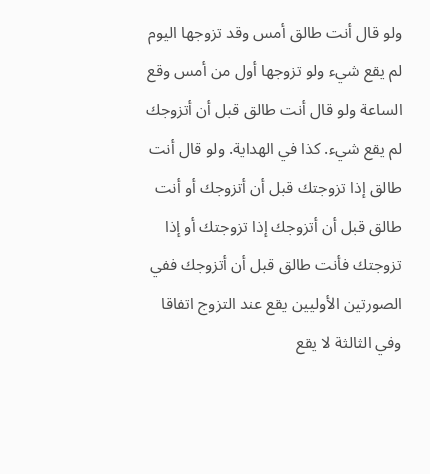ولو قال أنت طالق أمس وقد تزوجها اليوم لم يقع شيء ولو تزوجها أول من أمس وقع الساعة ولو قال أنت طالق قبل أن أتزوجك لم يقع شيء. كذا في الهداية. ولو قال أنت طالق إذا تزوجتك قبل أن أتزوجك أو أنت طالق قبل أن أتزوجك إذا تزوجتك أو إذا تزوجتك فأنت طالق قبل أن أتزوجك ففي الصورتين الأوليين يقع عند التزوج اتفاقا وفي الثالثة لا يقع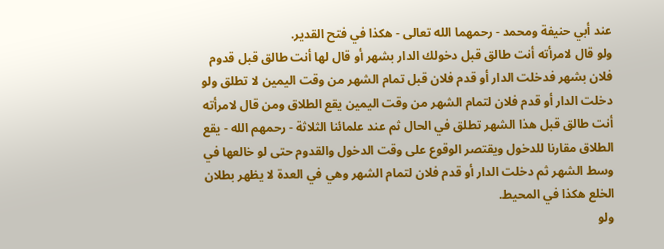عند أبي حنيفة ومحمد - رحمهما الله تعالى - هكذا في فتح القدير.
ولو قال لامرأته أنت طالق قبل دخولك الدار بشهر أو قال لها أنت طالق قبل قدوم فلان بشهر فدخلت الدار أو قدم فلان قبل تمام الشهر من وقت اليمين لا تطلق ولو دخلت الدار أو قدم فلان لتمام الشهر من وقت اليمين يقع الطلاق ومن قال لامرأته أنت طالق قبل هذا الشهر تطلق في الحال ثم عند علمائنا الثلاثة - رحمهم الله - يقع الطلاق مقارنا للدخول ويقتصر الوقوع على وقت الدخول والقدوم حتى لو خالعها في وسط الشهر ثم دخلت الدار أو قدم فلان لتمام الشهر وهي في العدة لا يظهر بطلان الخلع هكذا في المحيط.
ولو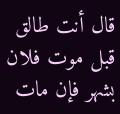قال أنت طالق قبل موت فلان بشهر فإن مات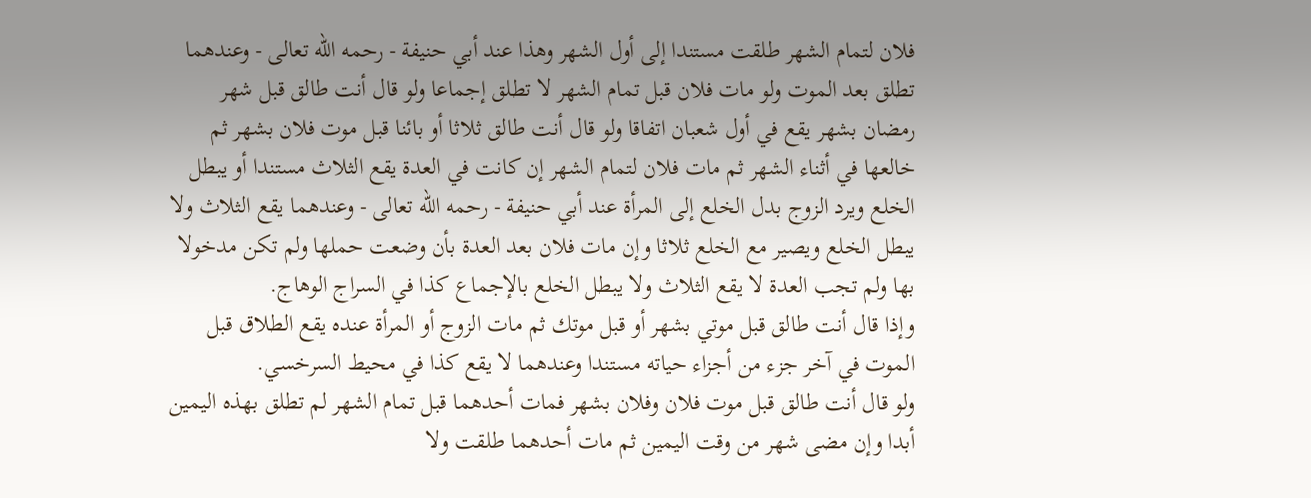فلان لتمام الشهر طلقت مستندا إلى أول الشهر وهذا عند أبي حنيفة - رحمه الله تعالى - وعندهما تطلق بعد الموت ولو مات فلان قبل تمام الشهر لا تطلق إجماعا ولو قال أنت طالق قبل شهر رمضان بشهر يقع في أول شعبان اتفاقا ولو قال أنت طالق ثلاثا أو بائنا قبل موت فلان بشهر ثم خالعها في أثناء الشهر ثم مات فلان لتمام الشهر إن كانت في العدة يقع الثلاث مستندا أو يبطل الخلع ويرد الزوج بدل الخلع إلى المرأة عند أبي حنيفة - رحمه الله تعالى - وعندهما يقع الثلاث ولا يبطل الخلع ويصير مع الخلع ثلاثا وإن مات فلان بعد العدة بأن وضعت حملها ولم تكن مدخولا بها ولم تجب العدة لا يقع الثلاث ولا يبطل الخلع بالإجماع كذا في السراج الوهاج.
وإذا قال أنت طالق قبل موتي بشهر أو قبل موتك ثم مات الزوج أو المرأة عنده يقع الطلاق قبل الموت في آخر جزء من أجزاء حياته مستندا وعندهما لا يقع كذا في محيط السرخسي.
ولو قال أنت طالق قبل موت فلان وفلان بشهر فمات أحدهما قبل تمام الشهر لم تطلق بهذه اليمين أبدا وإن مضى شهر من وقت اليمين ثم مات أحدهما طلقت ولا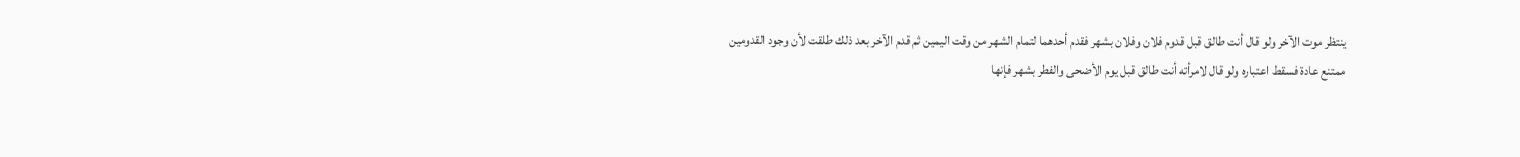ينتظر موت الآخر ولو قال أنت طالق قبل قدوم فلان وفلان بشهر فقدم أحدهما لتمام الشهر من وقت اليمين ثم قدم الآخر بعد ذلك طلقت لأن وجود القدومين ممتنع عادة فسقط اعتباره ولو قال لامرأته أنت طالق قبل يوم الأضحى والفطر بشهر فإنها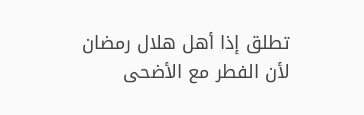تطلق إذا أهل هلال رمضان لأن الفطر مع الأضحى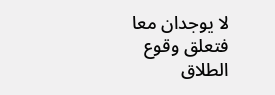لا يوجدان معا فتعلق وقوع الطلاق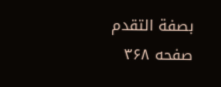بصفة التقدم
صفحه ۳۶۸